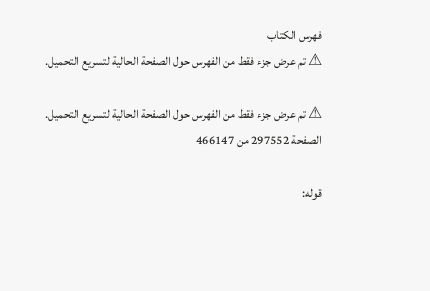فهرس الكتاب
⚠ تم عرض جزء فقط من الفهرس حول الصفحة الحالية لتسريع التحميل.

⚠ تم عرض جزء فقط من الفهرس حول الصفحة الحالية لتسريع التحميل.
الصفحة 297552 من 466147

قوله: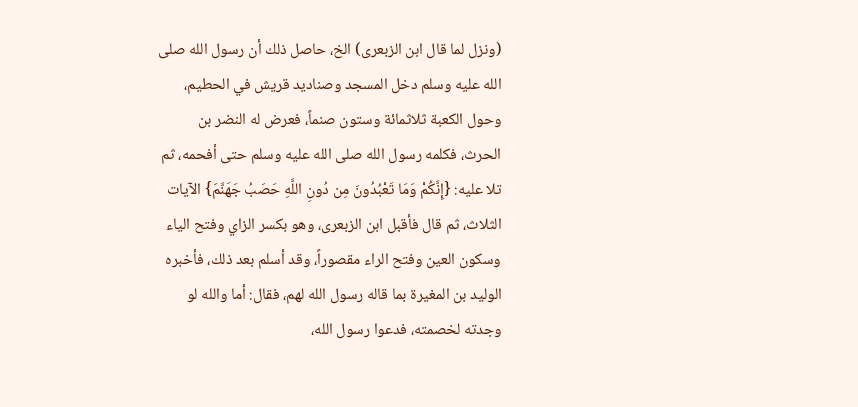(ونزل لما قال ابن الزبعرى) الخ، حاصل ذلك أن رسول الله صلى الله عليه وسلم دخل المسجد وصناديد قريش في الحطيم، وحول الكعبة ثلاثمائة وستون صنماً، فعرض له النضر بن الحرث، فكلمه رسول الله صلى الله عليه وسلم حتى أفحمه، ثم تلا عليه: {إِنَّكُمْ وَمَا تَعْبُدُونَ مِن دُونِ اللَّهِ حَصَبُ جَهَنَّمَ} الآيات الثلاث، ثم قال فأقبل ابن الزبعرى، وهو بكسر الزاي وفتح الياء وسكون العين وفتح الراء مقصوراً، وقد أسلم بعد ذلك، فأخبره الوليد بن المغيرة بما قاله رسول الله لهم، فقال: أما والله لو وجدته لخصمته، فدعوا رسول الله،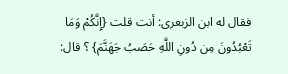فقال له ابن الزبعرى: أنت قلت {إِنَّكُمْ وَمَا تَعْبُدُونَ مِن دُونِ اللَّهِ حَصَبُ جَهَنَّمَ} ؟ قال: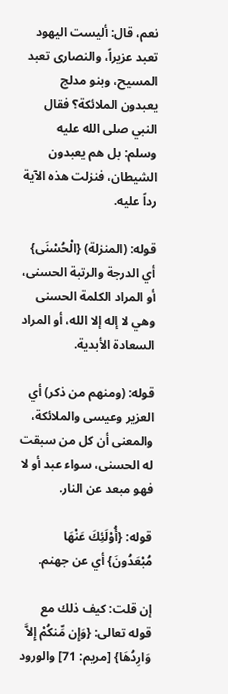نعم، قال: أليست اليهود تعبد عزيراً، والنصارى تعبد المسيح، وبنو مدلج يعبدون الملائكة؟ فقال النبي صلى الله عليه وسلم: بل هم يعبدون الشيطان، فنزلت هذه الآية رداً عليه.

قوله: (المنزلة) {الْحُسْنَى} أي الدرجة والرتبة الحسنى، أو المراد الكلمة الحسنى وهي لا إله إلا الله، أو المراد السعادة الأبدية.

قوله: (ومنهم من ذكر) أي العزير وعيسى والملائكة، والمعنى أن كل من سبقت له الحسنى، سواء عبد أو لا فهو مبعد عن النار.

قوله: {أُوْلَئِكَ عَنْهَا مُبْعَدُونَ} أي عن جهنم.

إن قلت: كيف ذلك مع قوله تعالى: {وَإِن مِّنكُمْ إِلاَّ وَارِدُهَا} [مريم: 71] والورود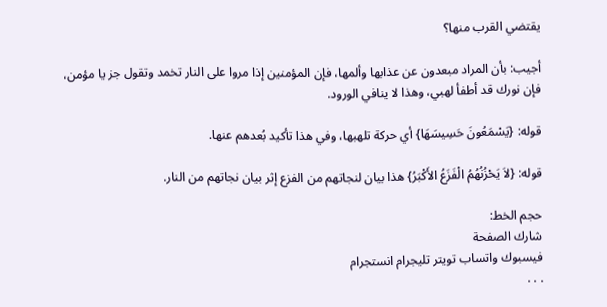يقتضي القرب منها؟

أجيب: بأن المراد مبعدون عن عذابها وألمها، فإن المؤمنين إذا مروا على النار تخمد وتقول جز يا مؤمن، فإن نورك قد أطفأ لهبي، وهذا لا ينافي الورود.

قوله: {يَسْمَعُونَ حَسِيسَهَا} أي حركة تلهبها، وفي هذا تأكيد بُعدهم عنها.

قوله: {لاَ يَحْزُنُهُمُ الْفَزَعُ الأَكْبَرُ} هذا بيان لنجاتهم من الفزع إثر بيان نجاتهم من النار.

حجم الخط:
شارك الصفحة
فيسبوك واتساب تويتر تليجرام انستجرام
. . .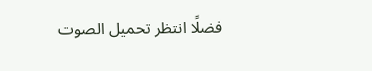فضلًا انتظر تحميل الصوت